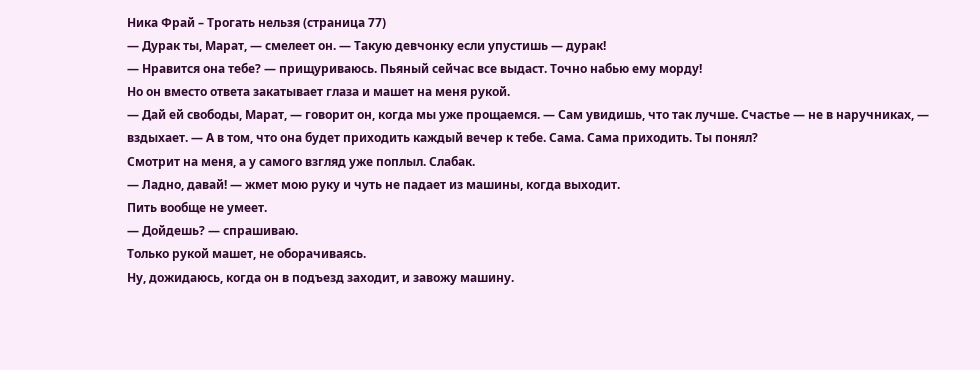Ника Фрай – Трогать нельзя (страница 77)
— Дурак ты, Марат, — смелеет он. — Такую девчонку если упустишь — дурак!
— Нравится она тебе? — прищуриваюсь. Пьяный сейчас все выдаст. Точно набью ему морду!
Но он вместо ответа закатывает глаза и машет на меня рукой.
— Дай ей свободы, Марат, — говорит он, когда мы уже прощаемся. — Сам увидишь, что так лучше. Счастье — не в наручниках, — вздыхает. — А в том, что она будет приходить каждый вечер к тебе. Сама. Сама приходить. Ты понял?
Смотрит на меня, а у самого взгляд уже поплыл. Слабак.
— Ладно, давай! — жмет мою руку и чуть не падает из машины, когда выходит.
Пить вообще не умеет.
— Дойдешь? — спрашиваю.
Только рукой машет, не оборачиваясь.
Ну, дожидаюсь, когда он в подъезд заходит, и завожу машину.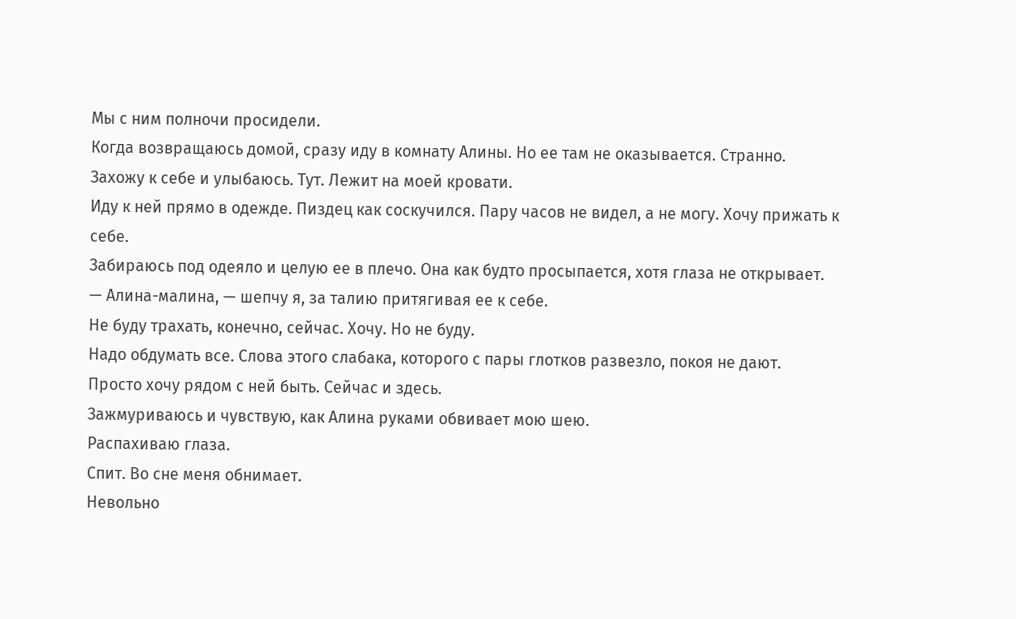Мы с ним полночи просидели.
Когда возвращаюсь домой, сразу иду в комнату Алины. Но ее там не оказывается. Странно.
Захожу к себе и улыбаюсь. Тут. Лежит на моей кровати.
Иду к ней прямо в одежде. Пиздец как соскучился. Пару часов не видел, а не могу. Хочу прижать к себе.
Забираюсь под одеяло и целую ее в плечо. Она как будто просыпается, хотя глаза не открывает.
— Алина-малина, — шепчу я, за талию притягивая ее к себе.
Не буду трахать, конечно, сейчас. Хочу. Но не буду.
Надо обдумать все. Слова этого слабака, которого с пары глотков развезло, покоя не дают.
Просто хочу рядом с ней быть. Сейчас и здесь.
Зажмуриваюсь и чувствую, как Алина руками обвивает мою шею.
Распахиваю глаза.
Спит. Во сне меня обнимает.
Невольно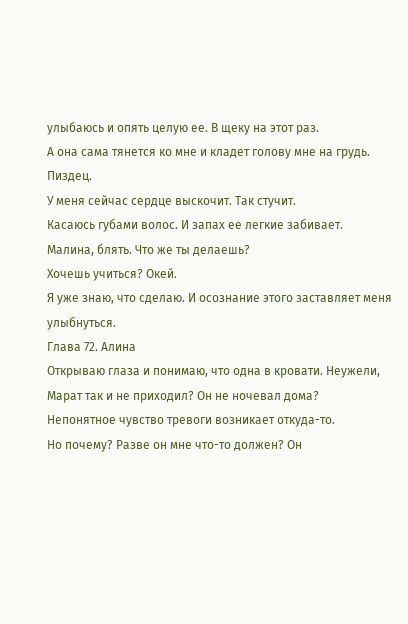улыбаюсь и опять целую ее. В щеку на этот раз.
А она сама тянется ко мне и кладет голову мне на грудь.
Пиздец.
У меня сейчас сердце выскочит. Так стучит.
Касаюсь губами волос. И запах ее легкие забивает.
Малина, блять. Что же ты делаешь?
Хочешь учиться? Окей.
Я уже знаю, что сделаю. И осознание этого заставляет меня улыбнуться.
Глава 72. Алина
Открываю глаза и понимаю, что одна в кровати. Неужели, Марат так и не приходил? Он не ночевал дома?
Непонятное чувство тревоги возникает откуда-то.
Но почему? Разве он мне что-то должен? Он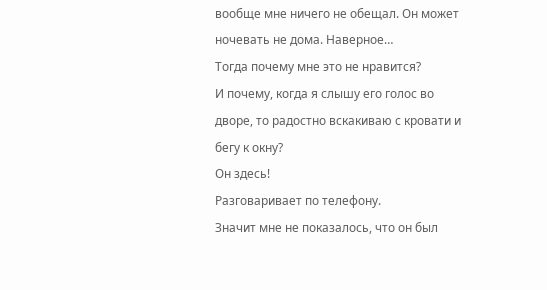вообще мне ничего не обещал. Он может ночевать не дома. Наверное…
Тогда почему мне это не нравится?
И почему, когда я слышу его голос во дворе, то радостно вскакиваю с кровати и бегу к окну?
Он здесь!
Разговаривает по телефону.
Значит мне не показалось, что он был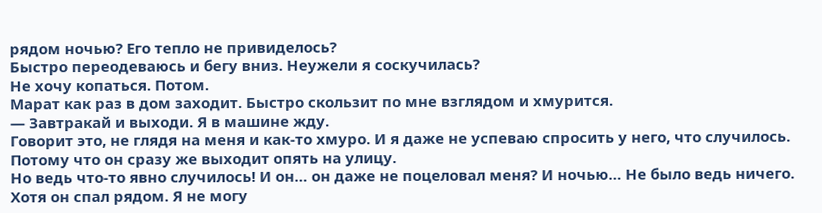рядом ночью? Его тепло не привиделось?
Быстро переодеваюсь и бегу вниз. Неужели я соскучилась?
Не хочу копаться. Потом.
Марат как раз в дом заходит. Быстро скользит по мне взглядом и хмурится.
— Завтракай и выходи. Я в машине жду.
Говорит это, не глядя на меня и как-то хмуро. И я даже не успеваю спросить у него, что случилось. Потому что он сразу же выходит опять на улицу.
Но ведь что-то явно случилось! И он… он даже не поцеловал меня? И ночью… Не было ведь ничего. Хотя он спал рядом. Я не могу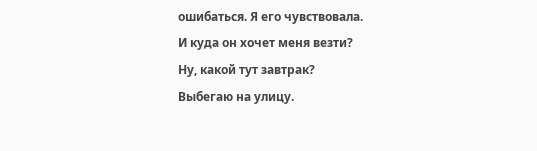ошибаться. Я его чувствовала.
И куда он хочет меня везти?
Ну, какой тут завтрак?
Выбегаю на улицу.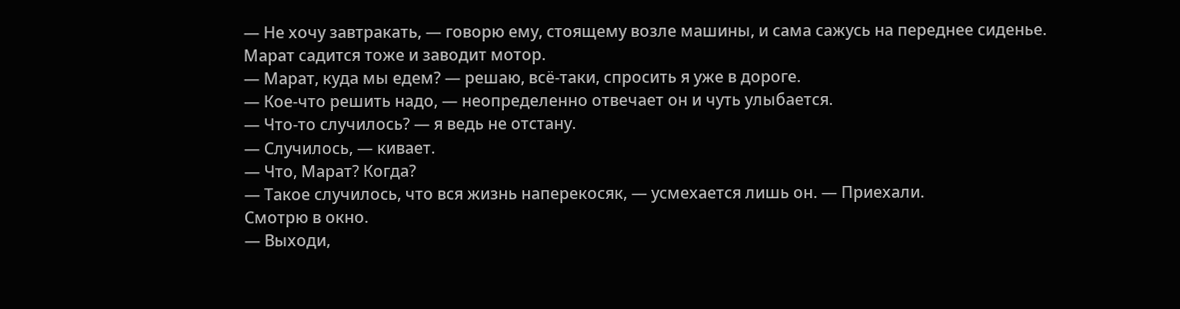— Не хочу завтракать, — говорю ему, стоящему возле машины, и сама сажусь на переднее сиденье.
Марат садится тоже и заводит мотор.
— Марат, куда мы едем? — решаю, всё-таки, спросить я уже в дороге.
— Кое-что решить надо, — неопределенно отвечает он и чуть улыбается.
— Что-то случилось? — я ведь не отстану.
— Случилось, — кивает.
— Что, Марат? Когда?
— Такое случилось, что вся жизнь наперекосяк, — усмехается лишь он. — Приехали.
Смотрю в окно.
— Выходи,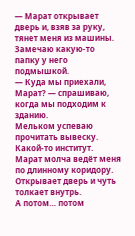— Марат открывает дверь и, взяв за руку, тянет меня из машины. Замечаю какую-то папку у него подмышкой.
— Куда мы приехали, Марат? — спрашиваю, когда мы подходим к зданию.
Мельком успеваю прочитать вывеску. Какой-то институт.
Марат молча ведёт меня по длинному коридору. Открывает дверь и чуть толкает внутрь.
А потом… потом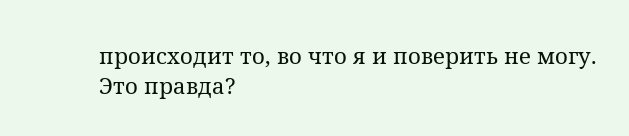происходит то, во что я и поверить не могу.
Это правда?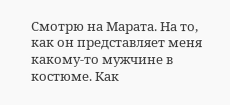Смотрю на Марата. На то, как он представляет меня какому-то мужчине в костюме. Как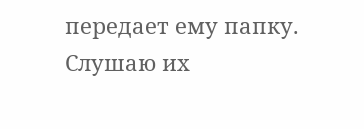передает ему папку.
Слушаю их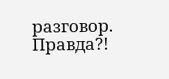разговор.
Правда?!